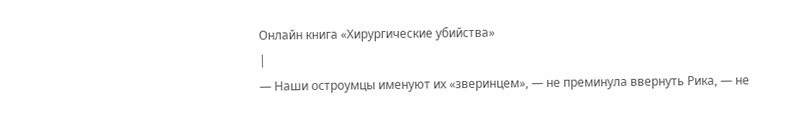Онлайн книга «Хирургические убийства»
|
— Наши остроумцы именуют их «зверинцем», — не преминула ввернуть Рика, — не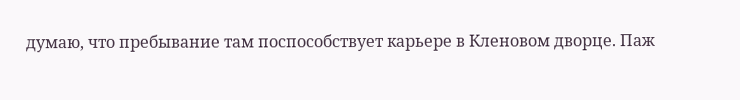думаю, что пребывание там поспособствует карьере в Кленовом дворце. Паж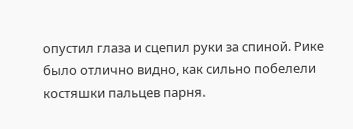опустил глаза и сцепил руки за спиной. Рике было отлично видно, как сильно побелели костяшки пальцев парня.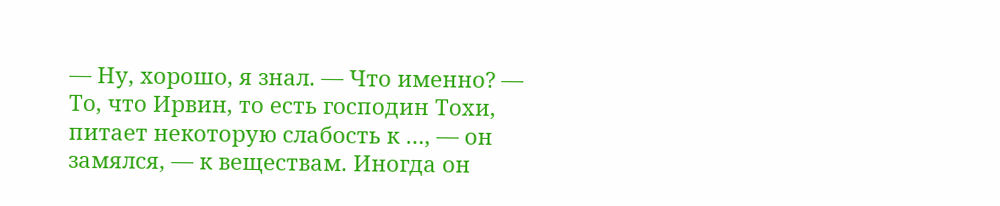— Ну, хорошо, я знал. — Что именно? — То, что Ирвин, то есть господин Тохи, питает некоторую слабость к …, — он замялся, — к веществам. Иногда он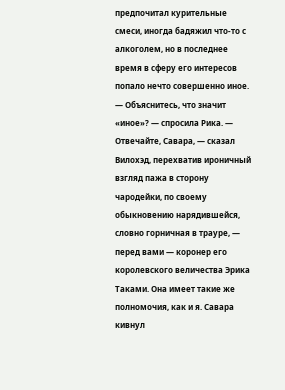предпочитал курительные смеси, иногда бадяжил что-то с алкоголем, но в последнее время в сферу его интересов попало нечто совершенно иное. — Объяснитесь, что значит «иное»? — спросила Рика. — Отвечайте, Савара, — сказал Вилохэд, перехватив ироничный взгляд пажа в сторону чародейки, по своему обыкновению нарядившейся, словно горничная в трауре, — перед вами — коронер его королевского величества Эрика Таками. Она имеет такие же полномочия, как и я. Савара кивнул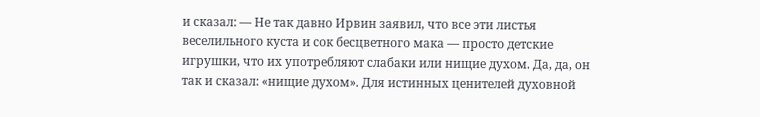и сказал: — Не так давно Ирвин заявил, что все эти листья веселильного куста и сок бесцветного мака — просто детские игрушки, что их употребляют слабаки или нищие духом. Да, да, он так и сказал: «нищие духом». Для истинных ценителей духовной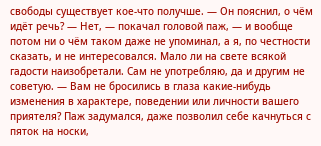свободы существует кое-что получше. — Он пояснил, о чём идёт речь? — Нет, — покачал головой паж, — и вообще потом ни о чём таком даже не упоминал, а я, по честности сказать, и не интересовался. Мало ли на свете всякой гадости наизобретали. Сам не употребляю, да и другим не советую. — Вам не бросились в глаза какие-нибудь изменения в характере, поведении или личности вашего приятеля? Паж задумался, даже позволил себе качнуться с пяток на носки,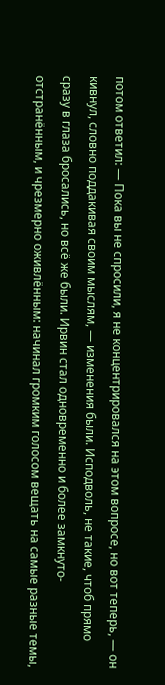потом ответил: — Пока вы не спросили, я не концентрировался на этом вопросе, но вот теперь, — он кивнул, словно поддакивая своим мыслям, — изменения были. Исподволь, не такие, чтоб прямо сразу в глаза бросались, но всё же были. Ирвин стал одновременно и более замкнуто-отстранённым, и чрезмерно оживлённым: начинал громким голосом вещать на самые разные темы,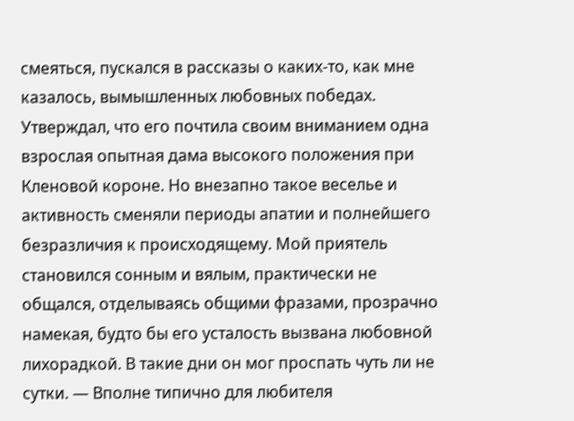смеяться, пускался в рассказы о каких-то, как мне казалось, вымышленных любовных победах. Утверждал, что его почтила своим вниманием одна взрослая опытная дама высокого положения при Кленовой короне. Но внезапно такое веселье и активность сменяли периоды апатии и полнейшего безразличия к происходящему. Мой приятель становился сонным и вялым, практически не общался, отделываясь общими фразами, прозрачно намекая, будто бы его усталость вызвана любовной лихорадкой. В такие дни он мог проспать чуть ли не сутки. — Вполне типично для любителя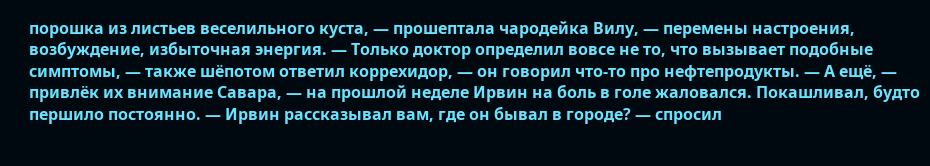порошка из листьев веселильного куста, — прошептала чародейка Вилу, — перемены настроения, возбуждение, избыточная энергия. — Только доктор определил вовсе не то, что вызывает подобные симптомы, — также шёпотом ответил коррехидор, — он говорил что-то про нефтепродукты. — А ещё, — привлёк их внимание Савара, — на прошлой неделе Ирвин на боль в голе жаловался. Покашливал, будто першило постоянно. — Ирвин рассказывал вам, где он бывал в городе? — спросил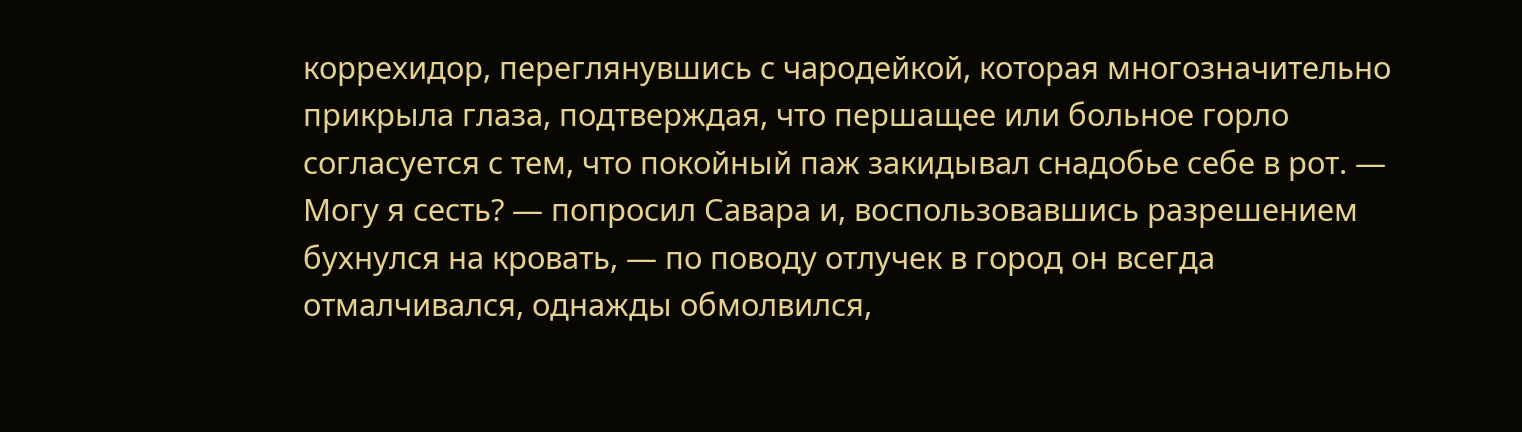коррехидор, переглянувшись с чародейкой, которая многозначительно прикрыла глаза, подтверждая, что першащее или больное горло согласуется с тем, что покойный паж закидывал снадобье себе в рот. — Могу я сесть? — попросил Савара и, воспользовавшись разрешением бухнулся на кровать, — по поводу отлучек в город он всегда отмалчивался, однажды обмолвился,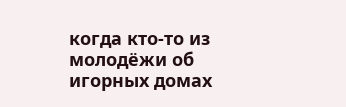когда кто-то из молодёжи об игорных домах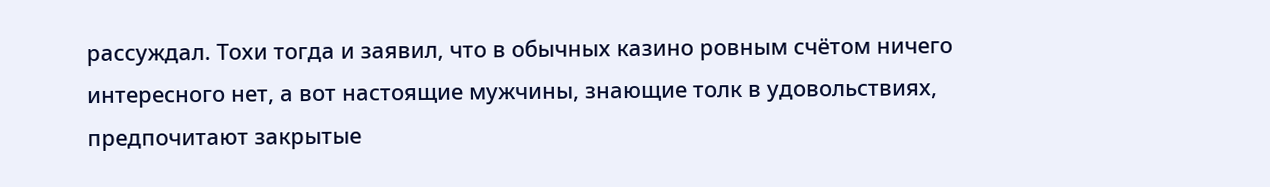рассуждал. Тохи тогда и заявил, что в обычных казино ровным счётом ничего интересного нет, а вот настоящие мужчины, знающие толк в удовольствиях, предпочитают закрытые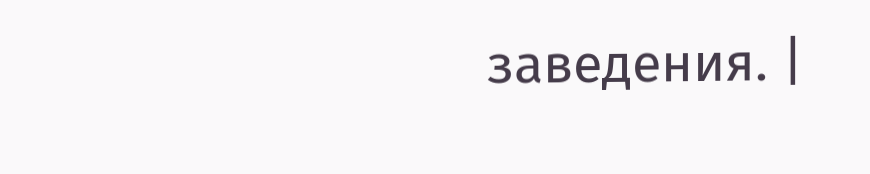заведения. |